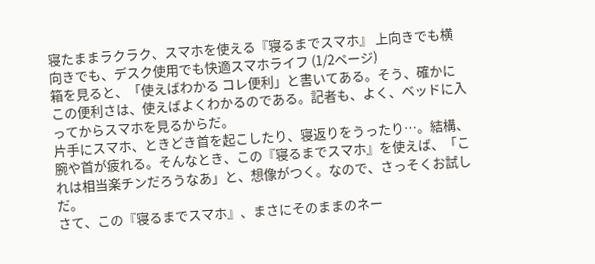寝たままラクラク、スマホを使える『寝るまでスマホ』 上向きでも横向きでも、デスク使用でも快適スマホライフ (1/2ページ)
箱を見ると、「使えばわかる コレ便利」と書いてある。そう、確かにこの便利さは、使えばよくわかるのである。記者も、よく、ベッドに入ってからスマホを見るからだ。
片手にスマホ、ときどき首を起こしたり、寝返りをうったり…。結構、腕や首が疲れる。そんなとき、この『寝るまでスマホ』を使えば、「これは相当楽チンだろうなあ」と、想像がつく。なので、さっそくお試しだ。
さて、この『寝るまでスマホ』、まさにそのままのネー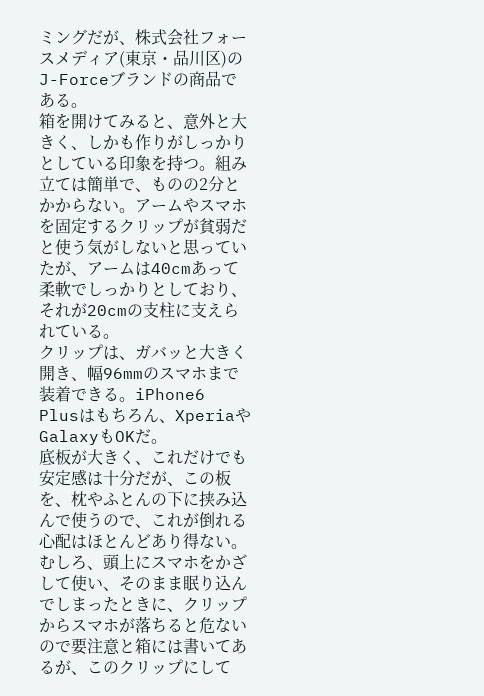ミングだが、株式会社フォースメディア(東京・品川区)のJ-Forceブランドの商品である。
箱を開けてみると、意外と大きく、しかも作りがしっかりとしている印象を持つ。組み立ては簡単で、ものの2分とかからない。アームやスマホを固定するクリップが貧弱だと使う気がしないと思っていたが、アームは40cmあって柔軟でしっかりとしており、それが20cmの支柱に支えられている。
クリップは、ガバッと大きく開き、幅96mmのスマホまで装着できる。iPhone6 Plusはもちろん、XperiaやGalaxyもOKだ。
底板が大きく、これだけでも安定感は十分だが、この板を、枕やふとんの下に挟み込んで使うので、これが倒れる心配はほとんどあり得ない。
むしろ、頭上にスマホをかざして使い、そのまま眠り込んでしまったときに、クリップからスマホが落ちると危ないので要注意と箱には書いてあるが、このクリップにして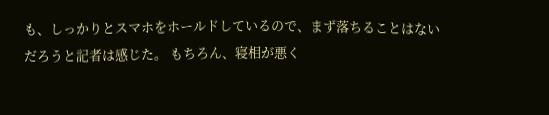も、しっかりとスマホをホールドしているので、まず落ちることはないだろうと記者は感じた。 もちろん、寝相が悪く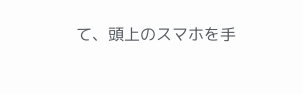て、頭上のスマホを手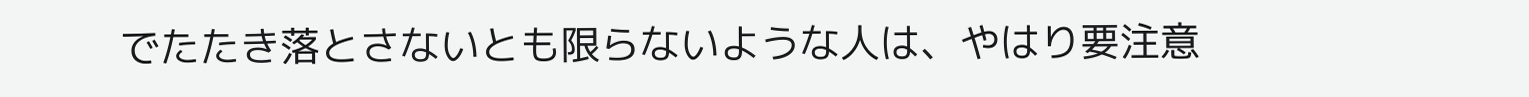でたたき落とさないとも限らないような人は、やはり要注意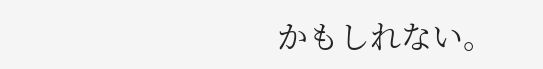かもしれない。